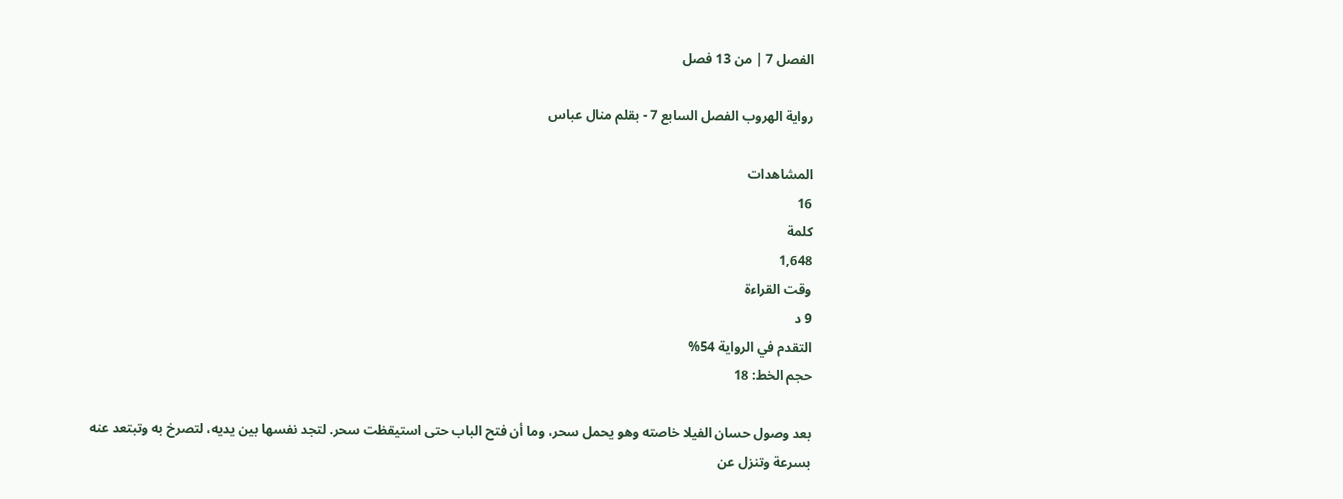الفصل 7 | من 13 فصل

رواية الهروب الفصل السابع 7 - بقلم منال عباس

المشاهدات
16
كلمة
1,648
وقت القراءة
9 د
التقدم في الرواية 54%
حجم الخط: 18

بعد وصول حسان الفيلا خاصته وهو يحمل سحر، وما أن فتح الباب حتى استيقظت سحر. لتجد نفسها بين يديه، لتصرخ به وتبتعد عنه بسرعة وتنزل عن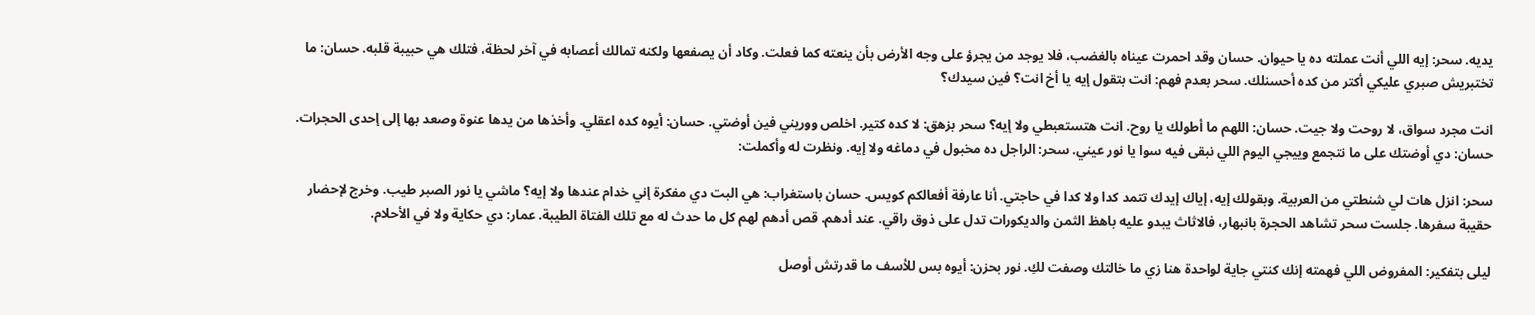يديه. سحر: إيه اللي أنت عملته ده يا حيوان. حسان وقد احمرت عيناه بالغضب، فلا يوجد من يجرؤ على وجه الأرض بأن ينعته كما فعلت. وكاد أن يصفعها ولكنه تمالك أعصابه في آخر لحظة، فتلك هي حبيبة قلبه. حسان: ما تختبريش صبري عليكي أكتر من كده أحسنلك. سحر بعدم فهم: انت بتقول إيه يا أخ انت؟ فين سيدك؟

انت مجرد سواق، لا روحت ولا جيت. حسان: اللهم ما أطولك يا روح. انت هتستعبطي ولا إيه؟ سحر بزهق: لا كده كتير. اخلص ووريني فين أوضتي. حسان: أيوه كده اعقلي. وأخذها من يدها عنوة وصعد بها إلى إحدى الحجرات. حسان: دي أوضتك على ما نتجمع وييجي اليوم اللي نبقى فيه سوا يا نور عيني. سحر: الراجل ده مخبول في دماغه ولا إيه. ونظرت له وأكملت:

سحر: انزل هات لي شنطتي من العربية. وبقولك إيه، إياك إيدك تتمد كدا ولا كدا في حاجتي. أنا عارفة أفعالكم كويس. حسان باستغراب: هي البت دي مفكرة إني خدام عندها ولا إيه؟ ماشي يا نور الصبر طيب. وخرج لإحضار حقيبة سفرها. جلست سحر تشاهد الحجرة بانبهار، فالاثاث يبدو عليه باهظ الثمن والديكورات تدل على ذوق راقي. عند أدهم. قص أدهم لهم كل ما حدث له مع تلك الفتاة الطيبة. عمار: دي حكاية ولا في الأحلام.

ليلى بتفكير: المفروض اللي فهمته إنك كنتي جاية لواحدة هنا زي ما خالتك وصفت لكِ. نور بحزن: أيوه بس للأسف ما قدرتش أوصل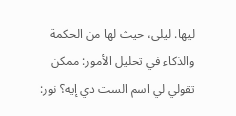ليها. ليلى، حيث لها من الحكمة والذكاء في تحليل الأمور: ممكن تقولي لي اسم الست دي إيه؟ نور: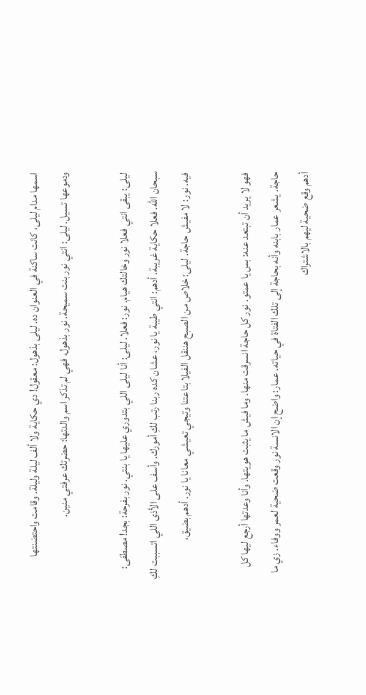اسمها مدام ليلى، كانت ساكنة في العنوان ده. ليلى بذهول: معقول! دي حكاية ولا ألف ليلة وليلة. وقامت واحتضنتها ودموعها تسيل. ليلى: انتي نور بنت سميحة. نور بذهول، فهي لم تذكر اسم والدتها: حضرتك عرفتي منين.

ليلى: يبقى انتي فعلا نور وخالتك هيام. نور: فعلا. ليلى: أنا ليلى اللي بتدوري عليها يا بنتي. نور بفرحة: بجد! مصطفى: سبحان الله. فعلا حكاية غريبة. أدهم: انتي طيبة يا نور، عشان كده ربنا رتب لكِ أمورك. وأسف على الأذى اللي اتسببت لكِ فيه. نور: لا مفيش حاجة. ليلى: خلاص من الصبح هننقل الفيلا بتاعتنا وتيجي تعيشي معانا يا نور. أدهم بضيق،

فهو لا يريد أن تبتعد عنه: بس يا عمتو. نور كل حاجة انسرقت منها. وما فيش ما يثبت هويتها. وأنا وعدتها أرجع ليها كل حاجة. يشعر عمار بابنه وأنه بحاجة إلى تلك الفتاة في حياته. عمار: واضح إن الانسة نور وقعت ضحية لعمر ووفاء. زي ما أدهم وقع ضحية ليهم بالاشتراك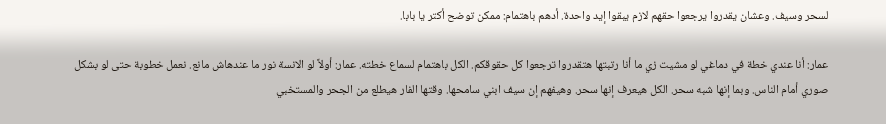لسحر وسيف. وعشان يقدروا يرجعوا حقهم لازم يبقوا إيد واحدة. أدهم باهتمام: ممكن توضح أكتر يا بابا.

عمار: أنا عندي خطة في دماغي لو مشيت زي ما أنا رتبتها هتقدروا ترجعوا كل حقوقكم. الكل باهتمام لسماع خطته. عمار: أولاً لو الانسة نور ما عندهاش مانع. نعمل خطوبة حتى لو بشكل صوري أمام الناس. وبما إنها شبه سحر. الكل هيعرف إنها سحر. وهيفهم إن سيف ابني سامحها. وقتها الفار هيطلع من الجحر والمستخبي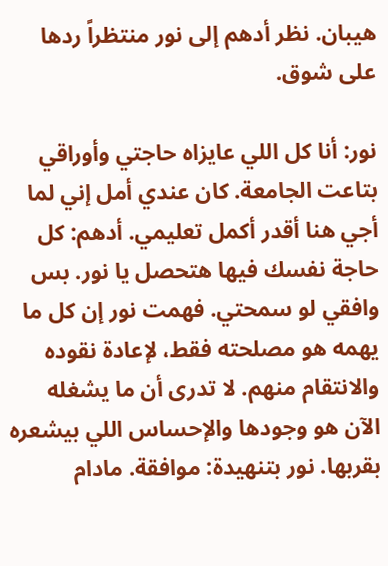هيبان. نظر أدهم إلى نور منتظراً ردها على شوق.

نور: أنا كل اللي عايزاه حاجتي وأوراقي بتاعت الجامعة. كان عندي أمل إني لما أجي هنا أقدر أكمل تعليمي. أدهم: كل حاجة نفسك فيها هتحصل يا نور. بس وافقي لو سمحتي. فهمت نور إن كل ما يهمه هو مصلحته فقط، لإعادة نقوده والانتقام منهم. لا تدرى أن ما يشغله الآن هو وجودها والإحساس اللي بيشعره بقربها. نور بتنهيدة: موافقة. مادام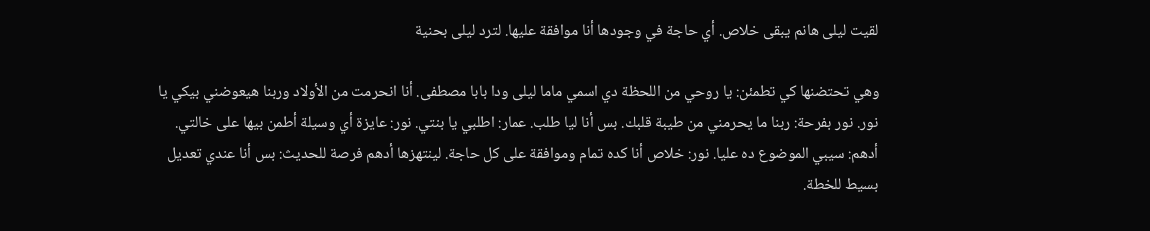لقيت ليلى هانم يبقى خلاص. أي حاجة في وجودها أنا موافقة عليها. لترد ليلى بحنية

وهي تحتضنها كي تطمئن: يا روحي من اللحظة دي اسمي ماما ليلى ودا بابا مصطفى. أنا انحرمت من الأولاد وربنا هيعوضني بيكي يا نور. نور بفرحة: ربنا ما يحرمني من طيبة قلبك. بس أنا ليا طلب. عمار: اطلبي يا بنتي. نور: عايزة أي وسيلة أطمن بيها على خالتي. أدهم: سيبي الموضوع ده عليا. نور: خلاص أنا كده تمام وموافقة على كل حاجة. لينتهزها أدهم فرصة للحديث: بس أنا عندي تعديل بسيط للخطة.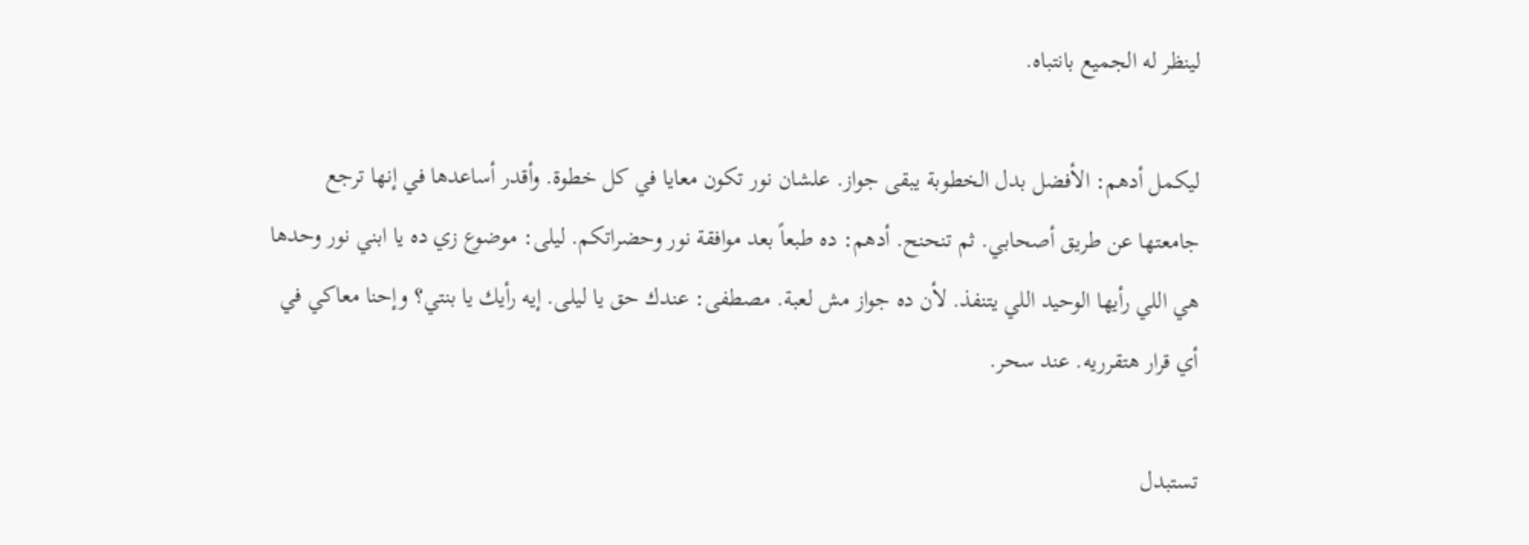لينظر له الجميع بانتباه.

ليكمل أدهم: الأفضل بدل الخطوبة يبقى جواز. علشان نور تكون معايا في كل خطوة. وأقدر أساعدها في إنها ترجع جامعتها عن طريق أصحابي. ثم تنحنح. أدهم: ده طبعاً بعد موافقة نور وحضراتكم. ليلى: موضوع زي ده يا ابني نور وحدها هي اللي رأيها الوحيد اللي يتنفذ. لأن ده جواز مش لعبة. مصطفى: عندك حق يا ليلى. إيه رأيك يا بنتي؟ وإحنا معاكي في أي قرار هتقرريه. عند سحر.

تستبدل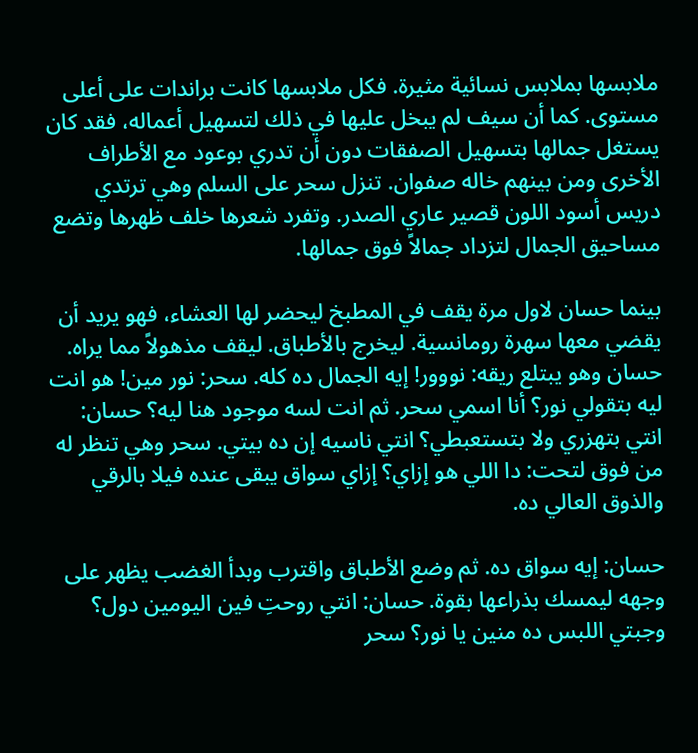ملابسها بملابس نسائية مثيرة. فكل ملابسها كانت براندات على أعلى مستوى. كما أن سيف لم يبخل عليها في ذلك لتسهيل أعماله، فقد كان يستغل جمالها بتسهيل الصفقات دون أن تدري بوعود مع الأطراف الأخرى ومن بينهم خاله صفوان. تنزل سحر على السلم وهي ترتدي دريس أسود اللون قصير عاري الصدر. وتفرد شعرها خلف ظهرها وتضع مساحيق الجمال لتزداد جمالاً فوق جمالها.

بينما حسان لاول مرة يقف في المطبخ ليحضر لها العشاء، فهو يريد أن يقضي معها سهرة رومانسية. ليخرج بالأطباق. ليقف مذهولاً مما يراه. حسان وهو يبتلع ريقه: نووور! إيه الجمال ده كله. سحر: نور مين! هو انت ليه بتقولي نور؟ أنا اسمي سحر. ثم انت لسه موجود هنا ليه؟ حسان: انتي بتهزري ولا بتستعبطي؟ انتي ناسيه إن ده بيتي. سحر وهي تنظر له من فوق لتحت: دا اللي هو إزاي؟ إزاي سواق يبقى عنده فيلا بالرقي والذوق العالي ده.

حسان: إيه سواق ده. ثم وضع الأطباق واقترب وبدأ الغضب يظهر على وجهه ليمسك بذراعها بقوة. حسان: انتي روحتِ فين اليومين دول؟ وجبتي اللبس ده منين يا نور؟ سحر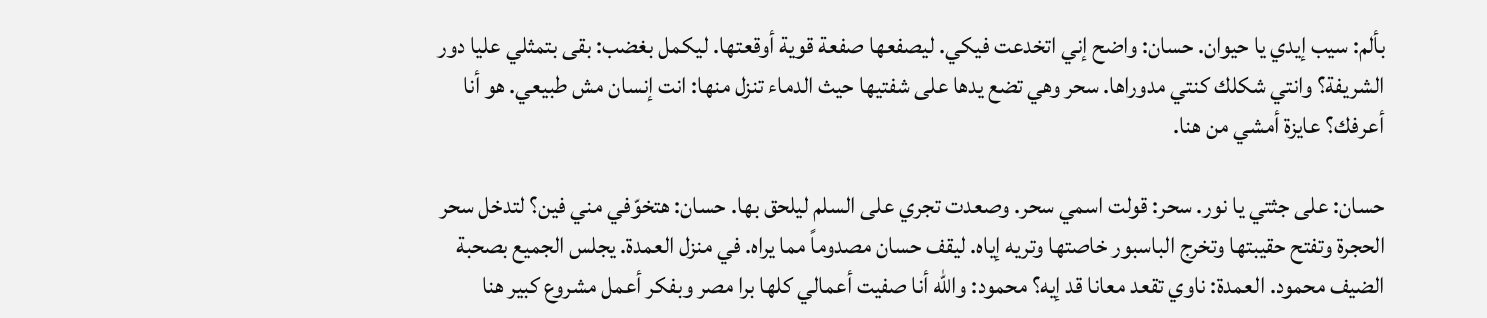بألم: سيب إيدي يا حيوان. حسان: واضح إني اتخدعت فيكي. ليصفعها صفعة قوية أوقعتها. ليكمل بغضب: بقى بتمثلي عليا دور الشريفة؟ وانتي شكلك كنتي مدوراها. سحر وهي تضع يدها على شفتيها حيث الدماء تنزل منها: انت إنسان مش طبيعي. هو أنا أعرفك؟ عايزة أمشي من هنا.

حسان: على جثتي يا نور. سحر: قولت اسمي سحر. وصعدت تجري على السلم ليلحق بها. حسان: هتخوّفي مني فين؟ لتدخل سحر الحجرة وتفتح حقيبتها وتخرج الباسبور خاصتها وتريه إياه. ليقف حسان مصدوماً مما يراه. في منزل العمدة. يجلس الجميع بصحبة الضيف محمود. العمدة: ناوي تقعد معانا قد إيه؟ محمود: والله أنا صفيت أعمالي كلها برا مصر وبفكر أعمل مشروع كبير هنا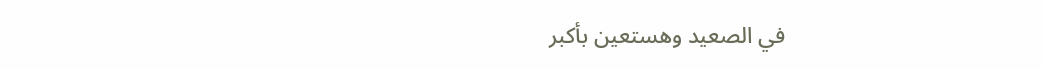في الصعيد وهستعين بأكبر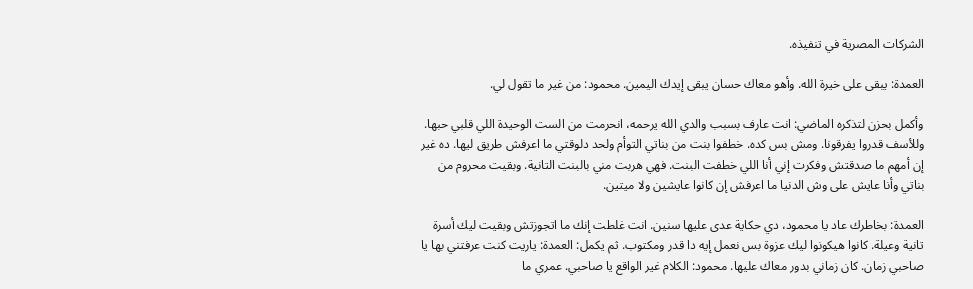الشركات المصرية في تنفيذه.

العمدة: يبقى على خيرة الله. وأهو معاك حسان يبقى إيدك اليمين. محمود: من غير ما تقول لي.

وأكمل بحزن لتذكره الماضي: انت عارف بسبب والدي الله يرحمه، انحرمت من الست الوحيدة اللي قلبي حبها. وللأسف قدروا يفرقونا. ومش بس كده. خطفوا بنت من بناتي التوأم ولحد دلوقتي ما اعرفش طريق ليها. ده غير إن أمهم ما صدقتش وفكرت إني أنا اللي خطفت البنت. فهي هربت مني بالبنت التانية. وبقيت محروم من بناتي وأنا عايش على وش الدنيا ما اعرفش إن كانوا عايشين ولا ميتين.

العمدة: بخاطرك عاد يا محمود، دي حكاية عدى عليها سنين. انت غلطت إنك ما اتجوزتش وبقيت ليك أسرة تانية وعيلة. كانوا هيكونوا ليك عزوة بس نعمل إيه دا قدر ومكتوب. ثم يكمل: العمدة: ياريت كنت عرفتني بها يا صاحبي زمان. كان زماني بدور معاك عليها. محمود: الكلام غير الواقع يا صاحبي. عمري ما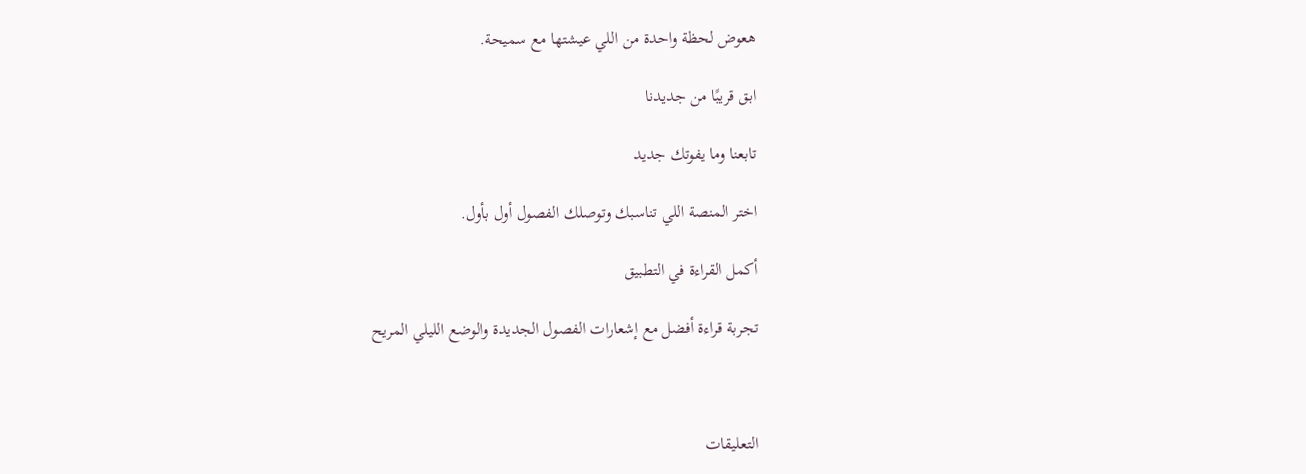هعوض لحظة واحدة من اللي عيشتها مع سميحة.

ابق قريبًا من جديدنا

تابعنا وما يفوتك جديد

اختر المنصة اللي تناسبك وتوصلك الفصول أول بأول.

أكمل القراءة في التطبيق

تجربة قراءة أفضل مع إشعارات الفصول الجديدة والوضع الليلي المريح



التعليقات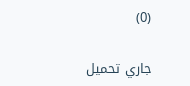(0)

جاري تحميل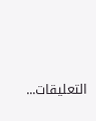التعليقات...